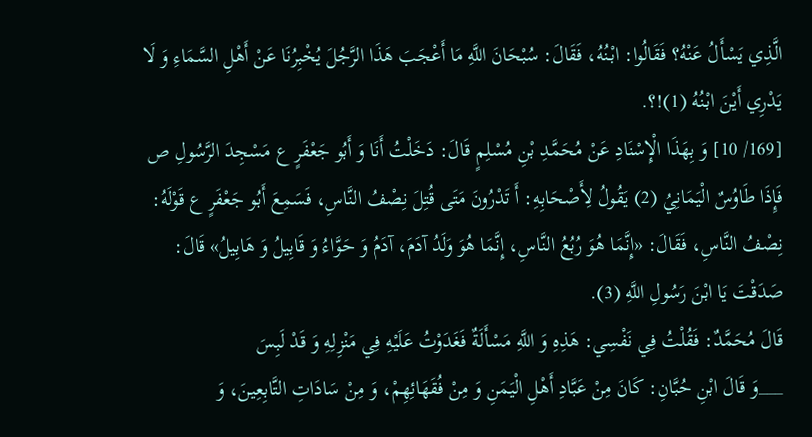الَّذِي يَسْأَلُ عَنْهُ؟ فَقَالُوا: ابْنُهُ، فَقَالَ: سُبْحَانَ اللَّهِ مَا أَعْجَبَ هَذَا الرَّجُلَ يُخْبِرُنَا عَنْ أَهْلِ السَّمَاءِ وَ لَا يَدْرِي أَيْنَ ابْنُهُ (1)!؟.
[169/ 10] وَ بِهَذَا الْإِسْنَادِ عَنْ مُحَمَّدِ بْنِ مُسْلِمٍ قَالَ: دَخَلْتُ أَنَا وَ أَبُو جَعْفَرٍ ع مَسْجِدَ الرَّسُولِ ص فَإِذَا طَاوُسٌ الْيَمَانِيُ (2) يَقُولُ لِأَصْحَابِهِ: أَ تَدْرُونَ مَتَى قُتِلَ نِصْفُ النَّاسِ، فَسَمِعَ أَبُو جَعْفَرٍ ع قَوْلَهُ: نِصْفُ النَّاسِ، فَقَالَ: «إِنَّمَا هُوَ رُبُعُ النَّاسِ، إِنَّمَا هُوَ وَلَدُ آدَمَ، آدَمُ وَ حَوَّاءُ وَ قَابِيلُ وَ هَابِيلُ» قَالَ: صَدَقْتَ يَا ابْنَ رَسُولِ اللَّهِ (3).
قَالَ مُحَمَّدٌ: فَقُلْتُ فِي نَفْسِي: هَذِهِ وَ اللَّهِ مَسْأَلَةٌ فَغَدَوْتُ عَلَيْهِ فِي مَنْزِلِهِ وَ قَدْ لَبِسَ
___وَ قَالَ ابْنِ حُبَّانِ: كَانَ مِنْ عَبَّادِ أَهْلِ الْيَمَنِ وَ مِنْ فُقَهَائِهِمْ، وَ مِنْ سَادَاتِ التَّابِعِينَ، وَ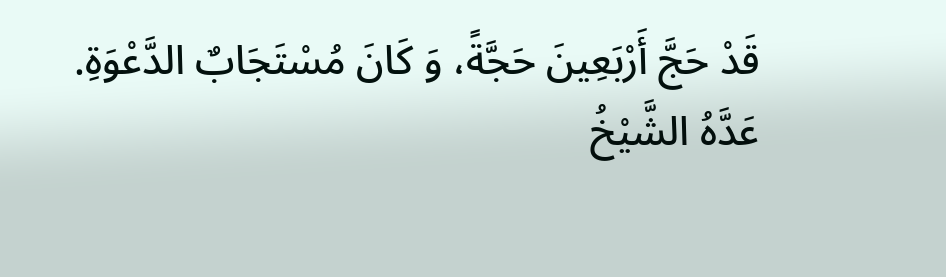قَدْ حَجَّ أَرْبَعِينَ حَجَّةً، وَ كَانَ مُسْتَجَابٌ الدَّعْوَةِ.
عَدَّهُ الشَّيْخُ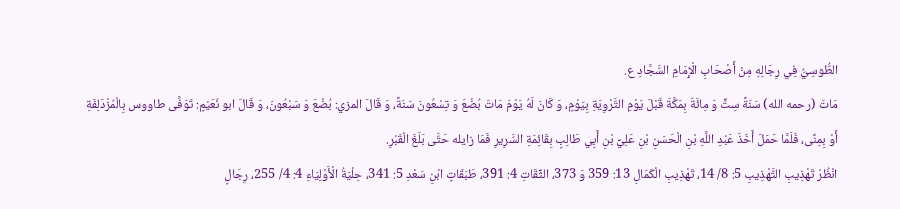الطُّوسِيُّ فِي رِجَالِهِ مِنْ أَصْحَابِ الْإِمَامِ السَّجَّادِ ع.
مَاتَ (رحمه الله) سَنَةً سِتٍّ وَ مِائَةَ بِمَكَّةَ قَبْلَ يَوْمِ التَّرْوِيَةِ بِيَوْمٍ، وَ كَانَ لَهُ يَوْمَ مَاتَ بُضْعَ وَ تِسْعُونَ سَنَةً، وَ قَالَ المزي: بُضْعَ وَ سَبْعُونَ، وَ قَالَ ابو نُعَيْمٍ: تَوَفَّى طاووس بِالْمُزْدَلِفَةِ أَوْ بِمِنًى، فَلَمَّا حَمَلَ أَخَذَ عَبْدِ اللَّهِ بْنِ الْحَسَنِ بْنِ عَلِيِّ بْنِ أَبِي طَالِبٍ بِقَائِمَةِ السَّرِيرِ فَمَا زايله حَتَّى بَلَغَ الْقَبْرِ.
انْظُرْ تَهْذِيبِ التَّهْذِيبِ 5: 8/ 14، تَهْذِيبِ الْكَمَالِ 13: 359 وَ 373، الثِّقَاتِ 4: 391، طَبَقَاتٍ ابْنِ سَعْدِ 5: 341، حِلْيَةُ الْأَوْلِيَاءِ 4: 4/ 255، رِجَالٍ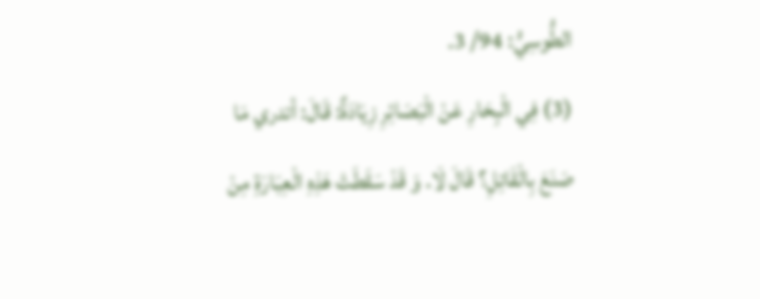الطُّوسِيُّ: 94/ 3.
(3) فِي الْبِحَارِ عَنْ الْبَصَائِرِ زِيَادَةٌ: قَالَ: أتدري مَا صَنَعَ بِالْقَاتِلِ؟ قَالَ لَا. وَ قَدْ سَقَطَتْ هَذِهِ الْعِبَارَةِ مِنْ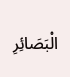الْبَصَائِرِ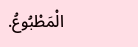الْمَطْبُوعُ.